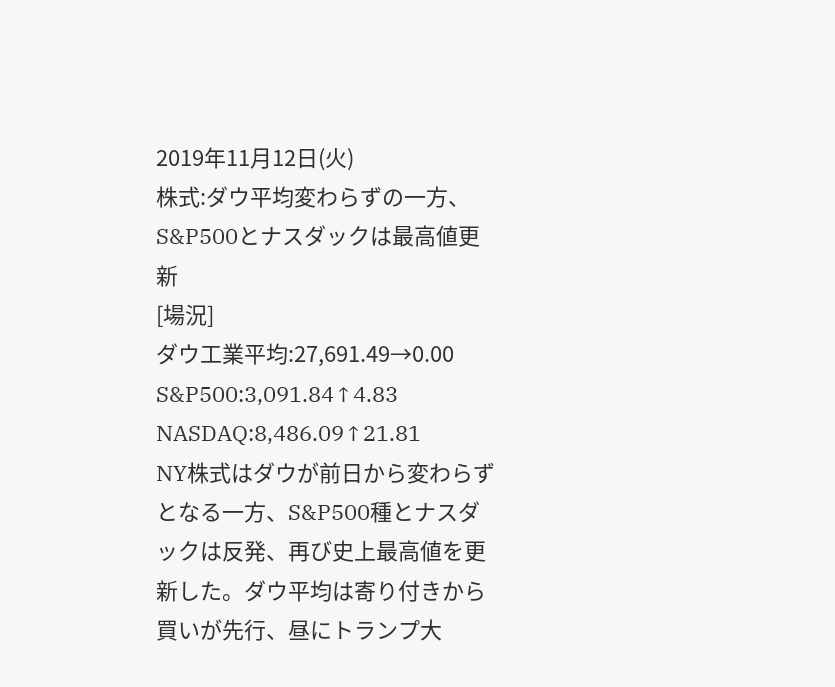2019年11月12日(火)
株式:ダウ平均変わらずの一方、S&P500とナスダックは最高値更新
[場況]
ダウ工業平均:27,691.49→0.00
S&P500:3,091.84↑4.83
NASDAQ:8,486.09↑21.81
NY株式はダウが前日から変わらずとなる一方、S&P500種とナスダックは反発、再び史上最高値を更新した。ダウ平均は寄り付きから買いが先行、昼にトランプ大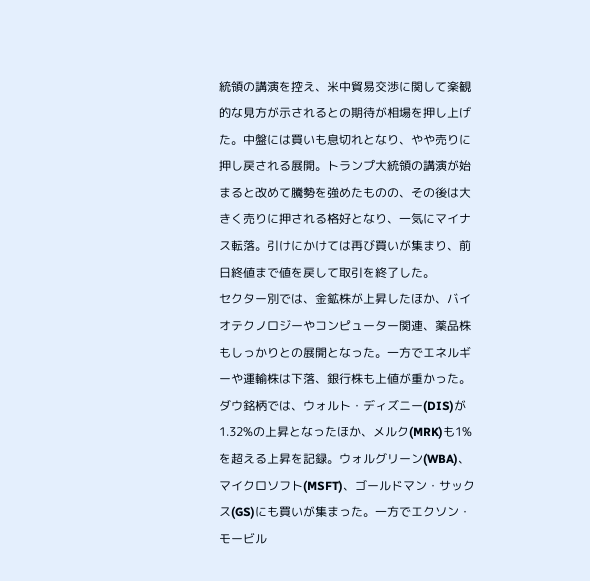統領の講演を控え、米中貿易交渉に関して楽観的な見方が示されるとの期待が相場を押し上げた。中盤には買いも息切れとなり、やや売りに押し戻される展開。トランプ大統領の講演が始まると改めて騰勢を強めたものの、その後は大きく売りに押される格好となり、一気にマイナス転落。引けにかけては再び買いが集まり、前日終値まで値を戻して取引を終了した。
セクター別では、金鉱株が上昇したほか、バイオテクノロジーやコンピューター関連、薬品株もしっかりとの展開となった。一方でエネルギーや運輸株は下落、銀行株も上値が重かった。ダウ銘柄では、ウォルト・ディズニー(DIS)が1.32%の上昇となったほか、メルク(MRK)も1%を超える上昇を記録。ウォルグリーン(WBA)、マイクロソフト(MSFT)、ゴールドマン・サックス(GS)にも買いが集まった。一方でエクソン・モービル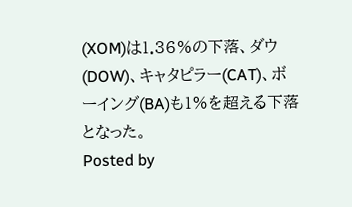(XOM)は1.36%の下落、ダウ(DOW)、キャタピラー(CAT)、ボーイング(BA)も1%を超える下落となった。
Posted by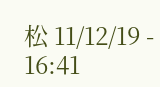松 11/12/19 - 16:41